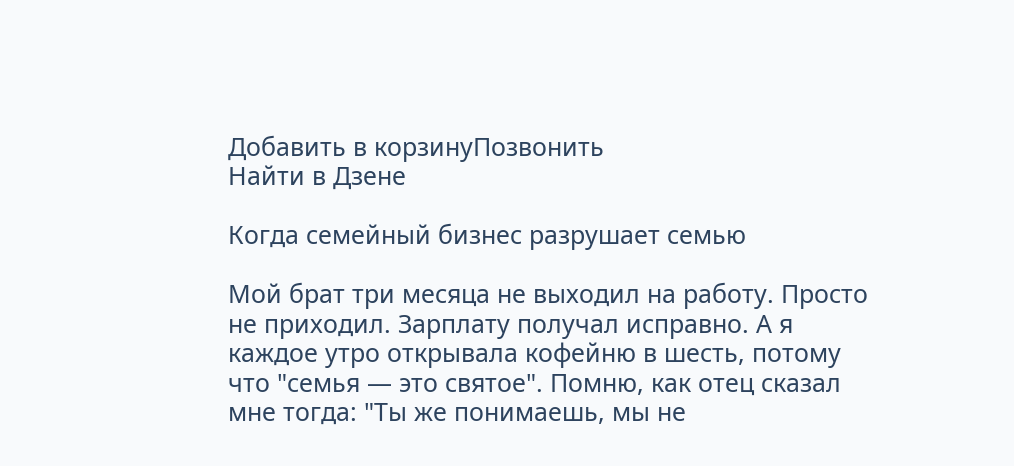Добавить в корзинуПозвонить
Найти в Дзене

Когда семейный бизнес разрушает семью

Мой брат три месяца не выходил на работу. Просто не приходил. Зарплату получал исправно. А я каждое утро открывала кофейню в шесть, потому что "семья — это святое". Помню, как отец сказал мне тогда: "Ты же понимаешь, мы не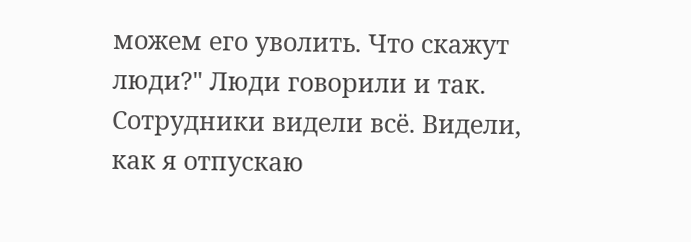можем его уволить. Что скажут люди?" Люди говорили и так. Сотрудники видели всё. Видели, как я отпускаю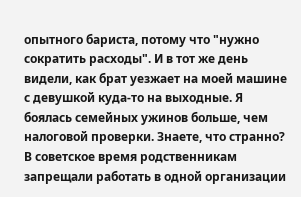опытного бариста, потому что "нужно сократить расходы". И в тот же день видели, как брат уезжает на моей машине с девушкой куда-то на выходные. Я боялась семейных ужинов больше, чем налоговой проверки. Знаете, что странно? В советское время родственникам запрещали работать в одной организации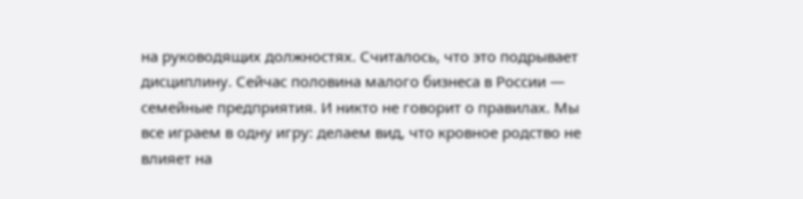на руководящих должностях. Считалось, что это подрывает дисциплину. Сейчас половина малого бизнеса в России — семейные предприятия. И никто не говорит о правилах. Мы все играем в одну игру: делаем вид, что кровное родство не влияет на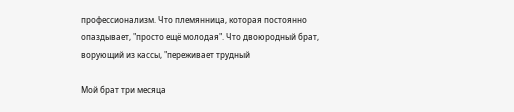профессионализм. Что племянница, которая постоянно опаздывает, "просто ещё молодая". Что двоюродный брат, ворующий из кассы, "переживает трудный

Мой брат три месяца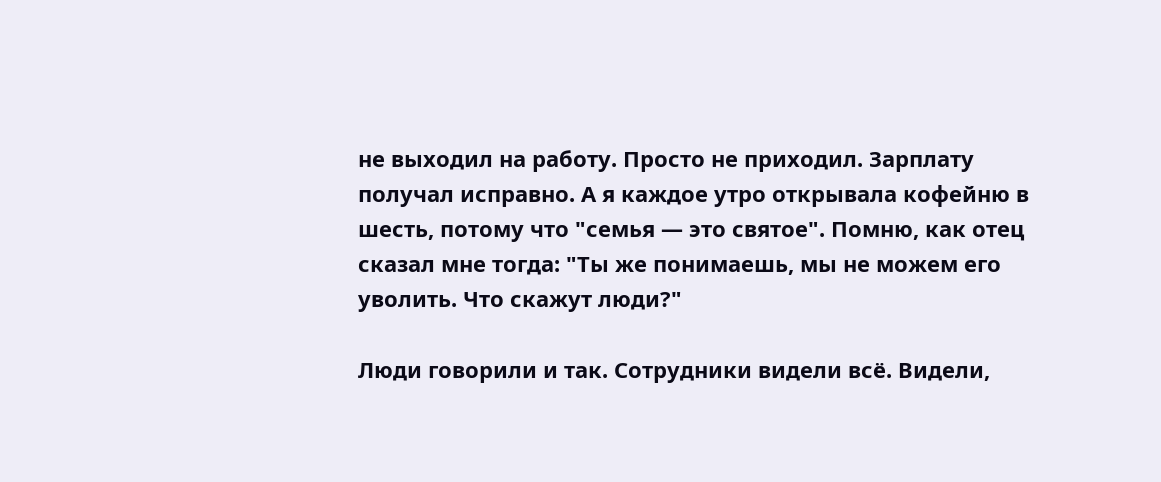не выходил на работу. Просто не приходил. Зарплату получал исправно. А я каждое утро открывала кофейню в шесть, потому что "семья — это святое". Помню, как отец сказал мне тогда: "Ты же понимаешь, мы не можем его уволить. Что скажут люди?"

Люди говорили и так. Сотрудники видели всё. Видели,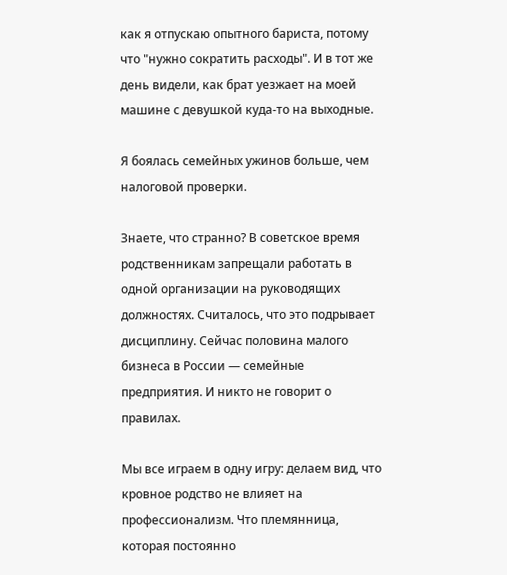как я отпускаю опытного бариста, потому что "нужно сократить расходы". И в тот же день видели, как брат уезжает на моей машине с девушкой куда-то на выходные.

Я боялась семейных ужинов больше, чем налоговой проверки.

Знаете, что странно? В советское время родственникам запрещали работать в одной организации на руководящих должностях. Считалось, что это подрывает дисциплину. Сейчас половина малого бизнеса в России — семейные предприятия. И никто не говорит о правилах.

Мы все играем в одну игру: делаем вид, что кровное родство не влияет на профессионализм. Что племянница, которая постоянно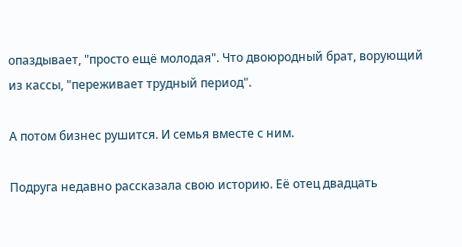опаздывает, "просто ещё молодая". Что двоюродный брат, ворующий из кассы, "переживает трудный период".

А потом бизнес рушится. И семья вместе с ним.

Подруга недавно рассказала свою историю. Её отец двадцать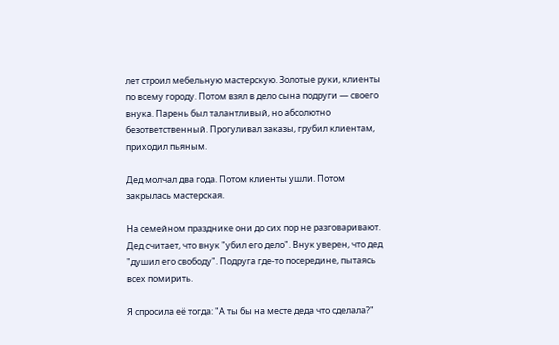лет строил мебельную мастерскую. Золотые руки, клиенты по всему городу. Потом взял в дело сына подруги — своего внука. Парень был талантливый, но абсолютно безответственный. Прогуливал заказы, грубил клиентам, приходил пьяным.

Дед молчал два года. Потом клиенты ушли. Потом закрылась мастерская.

На семейном празднике они до сих пор не разговаривают. Дед считает, что внук "убил его дело". Внук уверен, что дед "душил его свободу". Подруга где-то посередине, пытаясь всех помирить.

Я спросила её тогда: "А ты бы на месте деда что сделала?"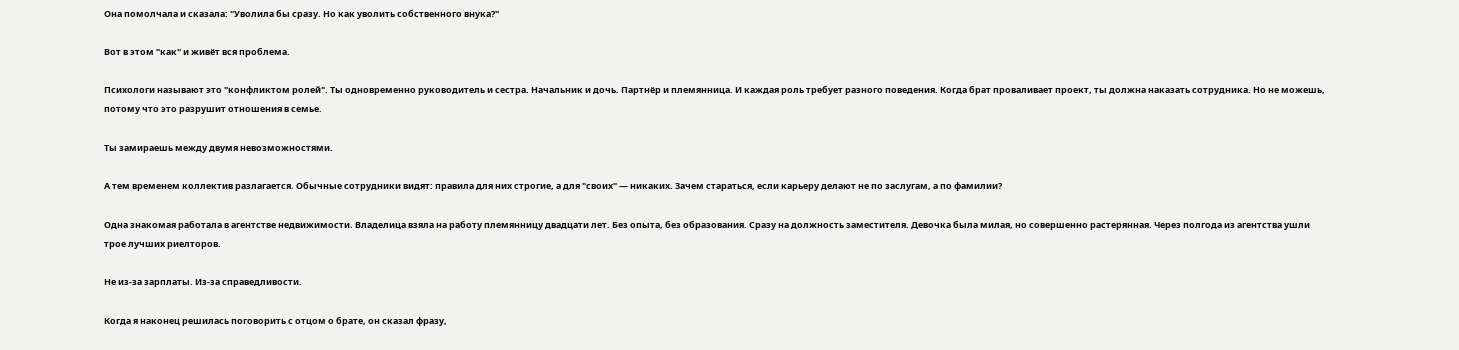Она помолчала и сказала: "Уволила бы сразу. Но как уволить собственного внука?"

Вот в этом "как" и живёт вся проблема.

Психологи называют это "конфликтом ролей". Ты одновременно руководитель и сестра. Начальник и дочь. Партнёр и племянница. И каждая роль требует разного поведения. Когда брат проваливает проект, ты должна наказать сотрудника. Но не можешь, потому что это разрушит отношения в семье.

Ты замираешь между двумя невозможностями.

А тем временем коллектив разлагается. Обычные сотрудники видят: правила для них строгие, а для "своих" — никаких. Зачем стараться, если карьеру делают не по заслугам, а по фамилии?

Одна знакомая работала в агентстве недвижимости. Владелица взяла на работу племянницу двадцати лет. Без опыта, без образования. Сразу на должность заместителя. Девочка была милая, но совершенно растерянная. Через полгода из агентства ушли трое лучших риелторов.

Не из-за зарплаты. Из-за справедливости.

Когда я наконец решилась поговорить с отцом о брате, он сказал фразу,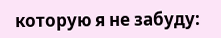которую я не забуду: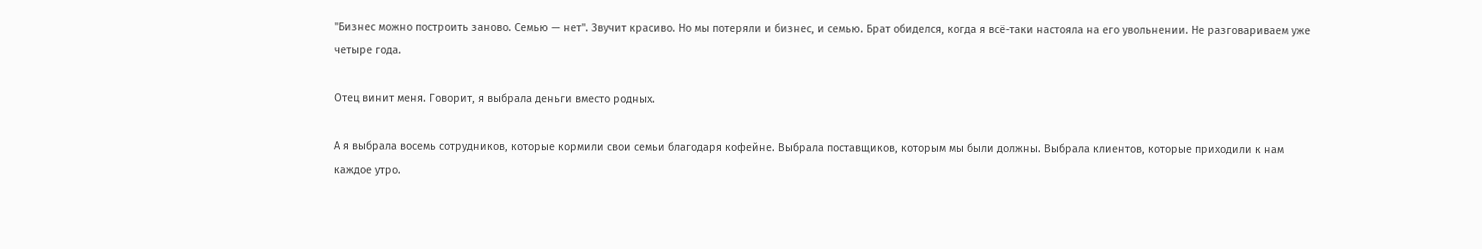"Бизнес можно построить заново. Семью — нет". Звучит красиво. Но мы потеряли и бизнес, и семью. Брат обиделся, когда я всё-таки настояла на его увольнении. Не разговариваем уже четыре года.

Отец винит меня. Говорит, я выбрала деньги вместо родных.

А я выбрала восемь сотрудников, которые кормили свои семьи благодаря кофейне. Выбрала поставщиков, которым мы были должны. Выбрала клиентов, которые приходили к нам каждое утро.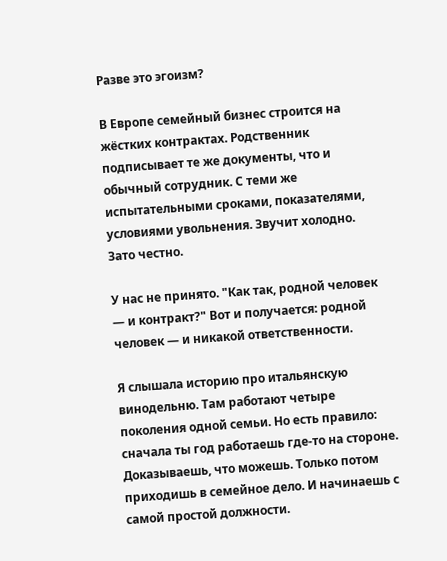Разве это эгоизм?

В Европе семейный бизнес строится на жёстких контрактах. Родственник подписывает те же документы, что и обычный сотрудник. С теми же испытательными сроками, показателями, условиями увольнения. Звучит холодно. Зато честно.

У нас не принято. "Как так, родной человек — и контракт?" Вот и получается: родной человек — и никакой ответственности.

Я слышала историю про итальянскую винодельню. Там работают четыре поколения одной семьи. Но есть правило: сначала ты год работаешь где-то на стороне. Доказываешь, что можешь. Только потом приходишь в семейное дело. И начинаешь с самой простой должности.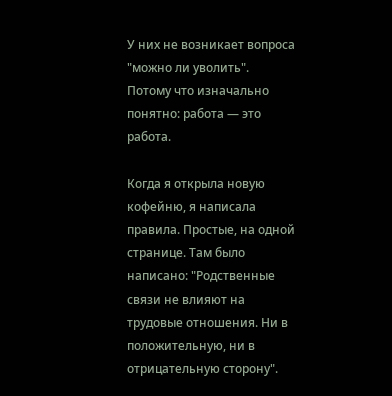У них не возникает вопроса "можно ли уволить". Потому что изначально понятно: работа — это работа.

Когда я открыла новую кофейню, я написала правила. Простые, на одной странице. Там было написано: "Родственные связи не влияют на трудовые отношения. Ни в положительную, ни в отрицательную сторону".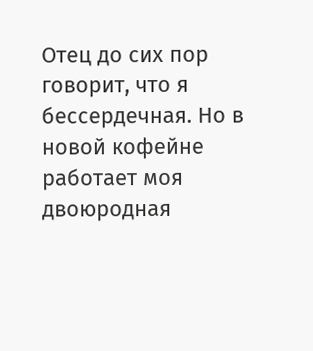Отец до сих пор говорит, что я бессердечная. Но в новой кофейне работает моя двоюродная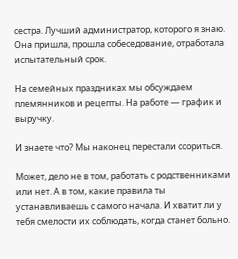сестра. Лучший администратор, которого я знаю. Она пришла, прошла собеседование, отработала испытательный срок.

На семейных праздниках мы обсуждаем племянников и рецепты. На работе — график и выручку.

И знаете что? Мы наконец перестали ссориться.

Может, дело не в том, работать с родственниками или нет. А в том, какие правила ты устанавливаешь с самого начала. И хватит ли у тебя смелости их соблюдать, когда станет больно.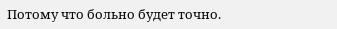Потому что больно будет точно.